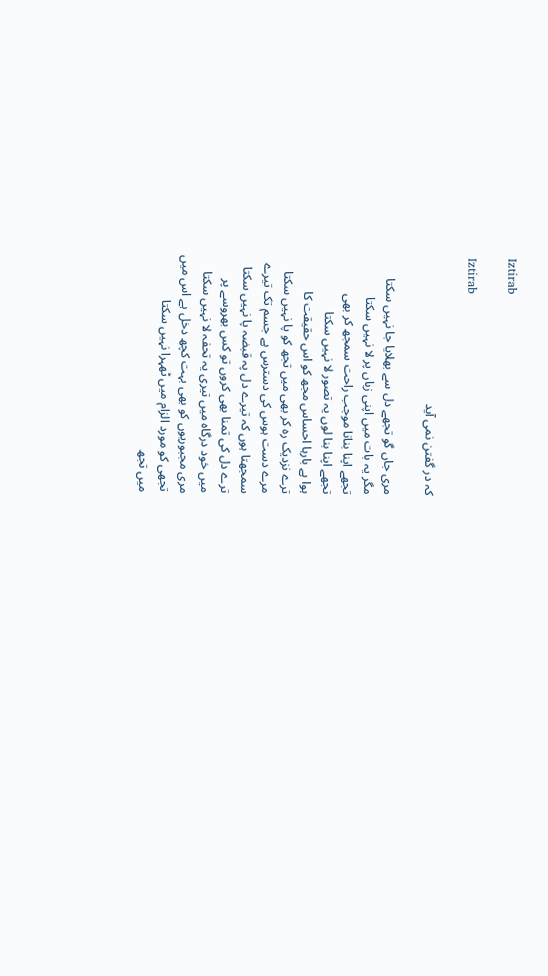Iztirab

Iztirab

کہ در گفتن نمی آید

مری جاں گو تجھے دل سے بھلایا جا نہیں سکتا
مگر یہ بات میں اپنی زباں پر لا نہیں سکتا
تجھے اپنا بنانا موجب راحت سمجھ کر بھی
تجھے اپنا بنا لوں یہ تصور لا نہیں سکتا
ہوا ہے بارہا احساس مجھ کو اس حقیقت کا
ترے نزدیک رہ کر بھی میں تجھ کو پا نہیں سکتا
مرے دست ہوس کی دسترس ہے جسم تک تیرے
سمجھتا ہوں کہ تیرے دل پہ قبضہ پا نہیں سکتا
ترے دل کی تمنا بھی کروں تو کس بھروسے پر
میں خود درگاہ میں تیری یہ تحفہ لا نہیں سکتا
مری مجبوریوں کو بھی بہت کچھ دخل ہے اس میں
تجھی کو مورد الزام میں ٹھہرا نہیں سکتا
میں تجھ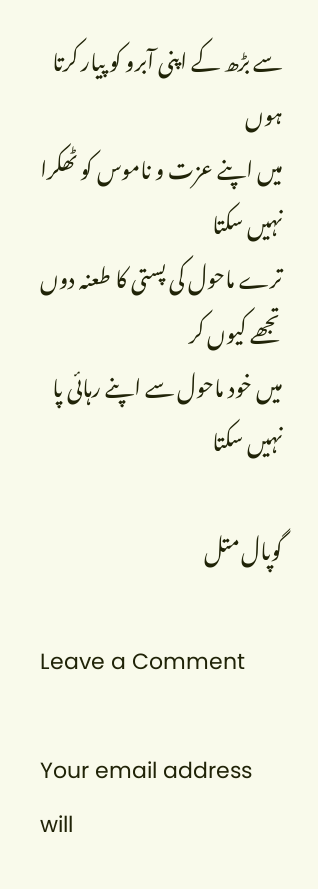سے بڑھ کے اپنی آبرو کو پیار کرتا ہوں
میں اپنے عزت و ناموس کو ٹھکرا نہیں سکتا
ترے ماحول کی پستی کا طعنہ دوں تجھے کیوں کر
میں خود ماحول سے اپنے رہائی پا نہیں سکتا

گوپال متل

Leave a Comment

Your email address will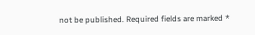not be published. Required fields are marked *